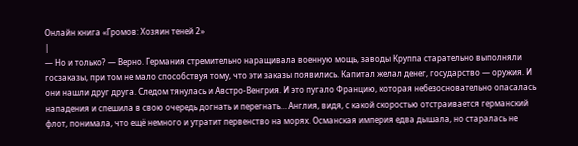Онлайн книга «Громов: Хозяин теней 2»
|
— Но и только? — Верно. Германия стремительно наращивала военную мощь, заводы Круппа старательно выполняли госзаказы, при том не мало способствуя тому, что эти заказы появились. Капитал желал денег, государство — оружия. И они нашли друг друга. Следом тянулась и Австро-Венгрия. И это пугало Францию, которая небезосновательно опасалась нападения и спешила в свою очередь догнать и перегнать… Англия, видя, с какой скоростью отстраивается германский флот, понимала, что ещё немного и утратит первенство на морях. Османская империя едва дышала, но старалась не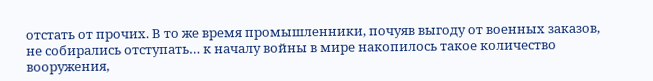отстать от прочих. В то же время промышленники, почуяв выгоду от военных заказов, не собирались отступать… к началу войны в мире накопилось такое количество вооружения,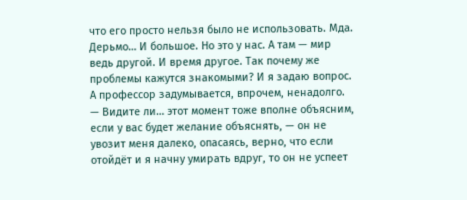что его просто нельзя было не использовать. Мда. Дерьмо… И большое. Но это у нас. А там — мир ведь другой. И время другое. Так почему же проблемы кажутся знакомыми? И я задаю вопрос. А профессор задумывается, впрочем, ненадолго. — Видите ли… этот момент тоже вполне объясним, если у вас будет желание объяснять, — он не увозит меня далеко, опасаясь, верно, что если отойдёт и я начну умирать вдруг, то он не успеет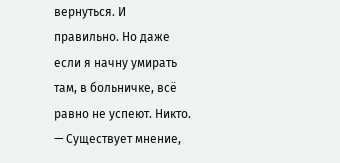вернуться. И правильно. Но даже если я начну умирать там, в больничке, всё равно не успеют. Никто. — Существует мнение,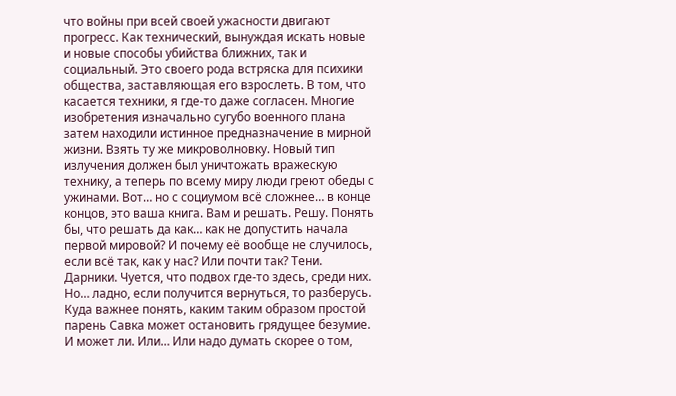что войны при всей своей ужасности двигают прогресс. Как технический, вынуждая искать новые и новые способы убийства ближних, так и социальный. Это своего рода встряска для психики общества, заставляющая его взрослеть. В том, что касается техники, я где-то даже согласен. Многие изобретения изначально сугубо военного плана затем находили истинное предназначение в мирной жизни. Взять ту же микроволновку. Новый тип излучения должен был уничтожать вражескую технику, а теперь по всему миру люди греют обеды с ужинами. Вот… но с социумом всё сложнее… в конце концов, это ваша книга. Вам и решать. Решу. Понять бы, что решать да как… как не допустить начала первой мировой? И почему её вообще не случилось, если всё так, как у нас? Или почти так? Тени. Дарники. Чуется, что подвох где-то здесь, среди них. Но… ладно, если получится вернуться, то разберусь. Куда важнее понять, каким таким образом простой парень Савка может остановить грядущее безумие. И может ли. Или… Или надо думать скорее о том,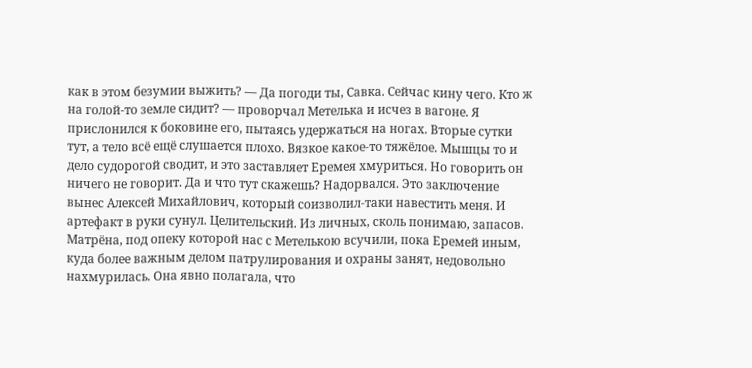как в этом безумии выжить? — Да погоди ты, Савка. Сейчас кину чего. Кто ж на голой-то земле сидит? — проворчал Метелька и исчез в вагоне. Я прислонился к боковине его, пытаясь удержаться на ногах. Вторые сутки тут, а тело всё ещё слушается плохо. Вязкое какое-то тяжёлое. Мышцы то и дело судорогой сводит, и это заставляет Еремея хмуриться. Но говорить он ничего не говорит. Да и что тут скажешь? Надорвался. Это заключение вынес Алексей Михайлович, который соизволил-таки навестить меня. И артефакт в руки сунул. Целительский. Из личных, сколь понимаю, запасов. Матрёна, под опеку которой нас с Метелькою всучили, пока Еремей иным, куда более важным делом патрулирования и охраны занят, недовольно нахмурилась. Она явно полагала, что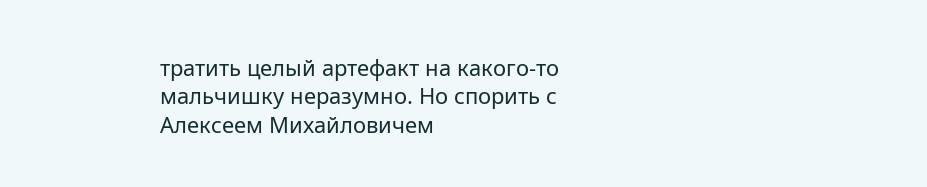тратить целый артефакт на какого-то мальчишку неразумно. Но спорить с Алексеем Михайловичем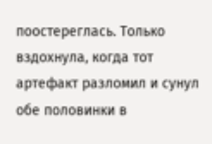поостереглась. Только вздохнула, когда тот артефакт разломил и сунул обе половинки в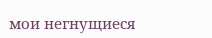мои негнущиеся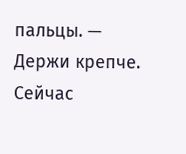пальцы. — Держи крепче. Сейчас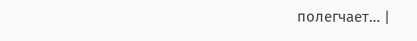полегчает… |